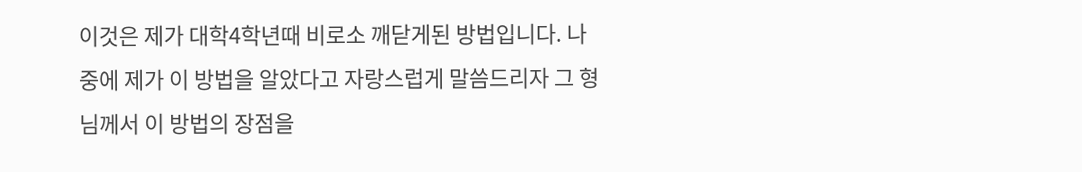이것은 제가 대학4학년때 비로소 깨닫게된 방법입니다. 나중에 제가 이 방법을 알았다고 자랑스럽게 말씀드리자 그 형님께서 이 방법의 장점을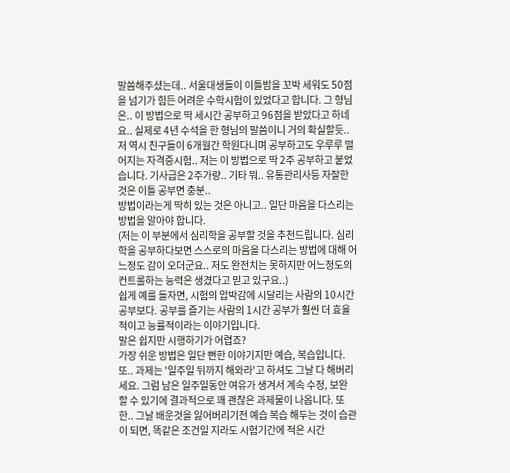말씀해주셨는데.. 서울대생들이 이틀밤을 꼬박 세워도 50점을 넘기가 힘든 어려운 수학시험이 있었다고 합니다. 그 형님은.. 이 방법으로 딱 세시간 공부하고 96점을 받았다고 하네요.. 실제로 4년 수석을 한 형님의 말씀이니 거의 확실할듯..
저 역시 친구들이 6개월간 학원다니며 공부하고도 우루루 떨어지는 자격증시험.. 저는 이 방법으로 딱 2주 공부하고 붙었습니다. 기사급은 2주가량.. 기타 뭐.. 유통관리사등 자잘한 것은 이틀 공부면 충분..
방법이라는게 딱히 있는 것은 아니고.. 일단 마음을 다스리는 방법을 알아야 합니다.
(저는 이 부분에서 심리학을 공부할 것을 추천드립니다. 심리학을 공부하다보면 스스로의 마음을 다스리는 방법에 대해 어느정도 감이 오더군요.. 저도 완전치는 못하지만 어느정도의 컨트롤하는 능력은 생겼다고 믿고 있구요..)
쉽게 예를 들자면, 시험의 압박감에 시달리는 사람의 10시간 공부보다. 공부를 즐기는 사람의 1시간 공부가 훨씬 더 효율적이고 능률적이라는 이야기입니다.
말은 쉽지만 시행하기가 어렵죠?
가장 쉬운 방법은 일단 뻔한 이야기지만 예습, 복습입니다. 또.. 과제는 '일주일 뒤까지 해와라'고 하셔도 그날 다 해버리세요. 그럼 남은 일주일동안 여유가 생겨서 계속 수정, 보완 할 수 있기에 결과적으로 꽤 괜찮은 과제물이 나옵니다. 또한.. 그날 배운것을 잃어버리기전 예습 복습 해두는 것이 습관이 되면, 똑같은 조건일 지라도 시험기간에 적은 시간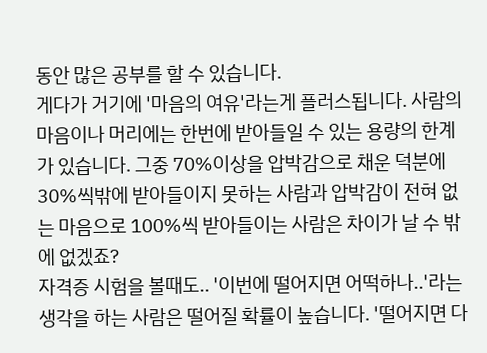동안 많은 공부를 할 수 있습니다.
게다가 거기에 '마음의 여유'라는게 플러스됩니다. 사람의 마음이나 머리에는 한번에 받아들일 수 있는 용량의 한계가 있습니다. 그중 70%이상을 압박감으로 채운 덕분에 30%씩밖에 받아들이지 못하는 사람과 압박감이 전혀 없는 마음으로 100%씩 받아들이는 사람은 차이가 날 수 밖에 없겠죠?
자격증 시험을 볼때도.. '이번에 떨어지면 어떡하나..'라는 생각을 하는 사람은 떨어질 확률이 높습니다. '떨어지면 다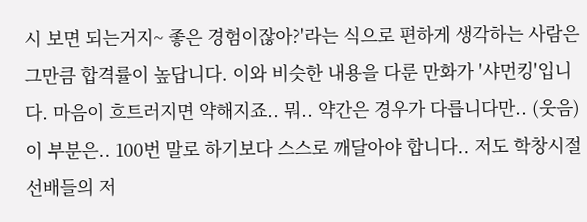시 보면 되는거지~ 좋은 경험이잖아?'라는 식으로 편하게 생각하는 사람은 그만큼 합격률이 높답니다. 이와 비슷한 내용을 다룬 만화가 '샤먼킹'입니다. 마음이 흐트러지면 약해지죠.. 뭐.. 약간은 경우가 다릅니다만.. (웃음)
이 부분은.. 100번 말로 하기보다 스스로 깨달아야 합니다.. 저도 학창시절 선배들의 저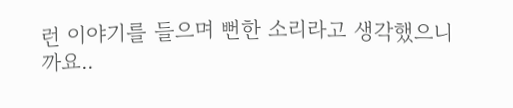런 이야기를 들으며 뻔한 소리라고 생각했으니까요..